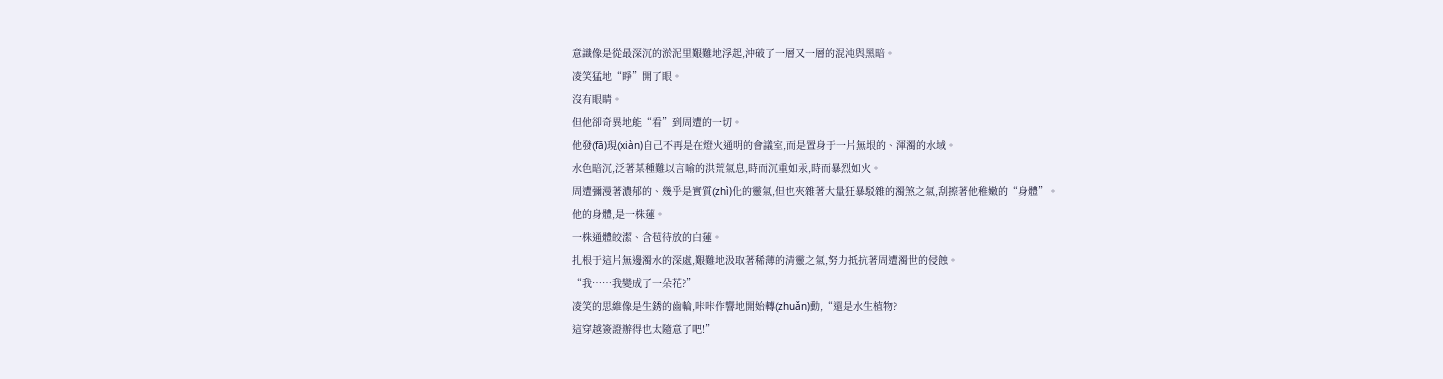意識像是從最深沉的淤泥里艱難地浮起,沖破了一層又一層的混沌與黑暗。
凌笑猛地“睜”開了眼。
沒有眼睛。
但他卻奇異地能“看”到周遭的一切。
他發(fā)現(xiàn)自己不再是在燈火通明的會議室,而是置身于一片無垠的、渾濁的水域。
水色暗沉,泛著某種難以言喻的洪荒氣息,時而沉重如汞,時而暴烈如火。
周遭彌漫著濃郁的、幾乎是實質(zhì)化的靈氣,但也夾雜著大量狂暴駁雜的濁煞之氣,刮擦著他稚嫩的“身體”。
他的身體,是一株蓮。
一株通體皎潔、含苞待放的白蓮。
扎根于這片無邊濁水的深處,艱難地汲取著稀薄的清靈之氣,努力抵抗著周遭濁世的侵蝕。
“我……我變成了一朵花?”
凌笑的思維像是生銹的齒輪,咔咔作響地開始轉(zhuǎn)動,“還是水生植物?
這穿越簽證辦得也太隨意了吧!”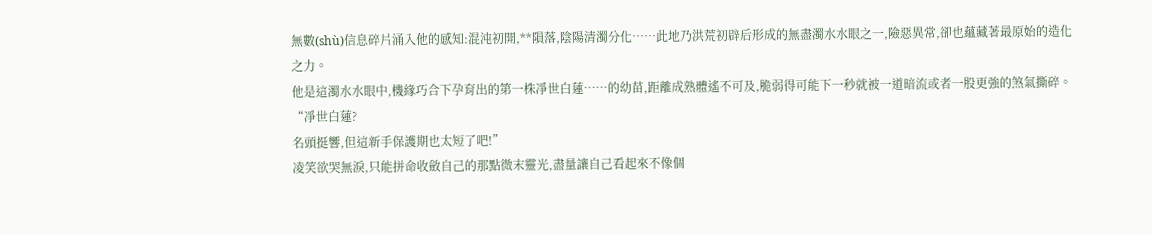無數(shù)信息碎片涌入他的感知:混沌初開,**隕落,陰陽清濁分化……此地乃洪荒初辟后形成的無盡濁水水眼之一,險惡異常,卻也蘊藏著最原始的造化之力。
他是這濁水水眼中,機緣巧合下孕育出的第一株凈世白蓮……的幼苗,距離成熟體遙不可及,脆弱得可能下一秒就被一道暗流或者一股更強的煞氣撕碎。
“凈世白蓮?
名頭挺響,但這新手保護期也太短了吧!”
凌笑欲哭無淚,只能拼命收斂自己的那點微末靈光,盡量讓自己看起來不像個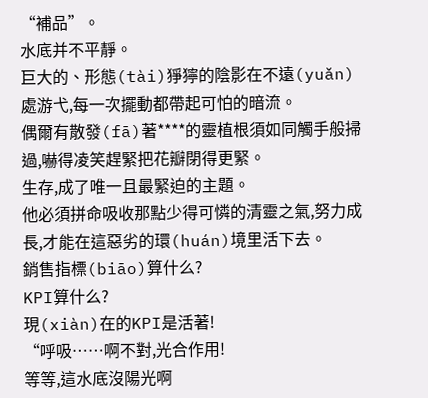“補品”。
水底并不平靜。
巨大的、形態(tài)猙獰的陰影在不遠(yuǎn)處游弋,每一次擺動都帶起可怕的暗流。
偶爾有散發(fā)著****的靈植根須如同觸手般掃過,嚇得凌笑趕緊把花瓣閉得更緊。
生存,成了唯一且最緊迫的主題。
他必須拼命吸收那點少得可憐的清靈之氣,努力成長,才能在這惡劣的環(huán)境里活下去。
銷售指標(biāo)算什么?
KPI算什么?
現(xiàn)在的KPI是活著!
“呼吸……啊不對,光合作用!
等等,這水底沒陽光啊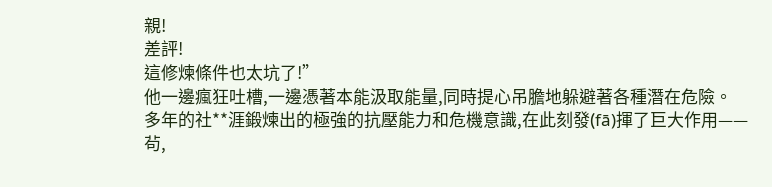親!
差評!
這修煉條件也太坑了!”
他一邊瘋狂吐槽,一邊憑著本能汲取能量,同時提心吊膽地躲避著各種潛在危險。
多年的社**涯鍛煉出的極強的抗壓能力和危機意識,在此刻發(fā)揮了巨大作用——茍,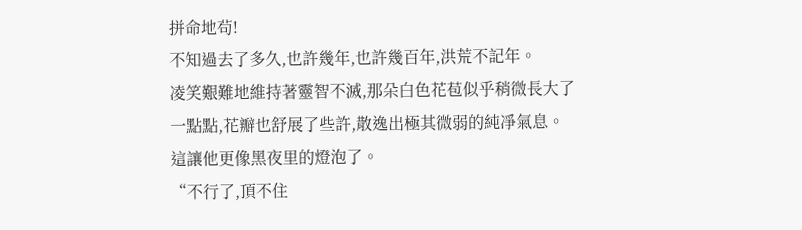拼命地茍!
不知過去了多久,也許幾年,也許幾百年,洪荒不記年。
凌笑艱難地維持著靈智不滅,那朵白色花苞似乎稍微長大了一點點,花瓣也舒展了些許,散逸出極其微弱的純凈氣息。
這讓他更像黑夜里的燈泡了。
“不行了,頂不住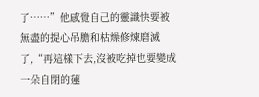了……”他感覺自己的靈識快要被無盡的提心吊膽和枯燥修煉磨滅了,“再這樣下去,沒被吃掉也要變成一朵自閉的蓮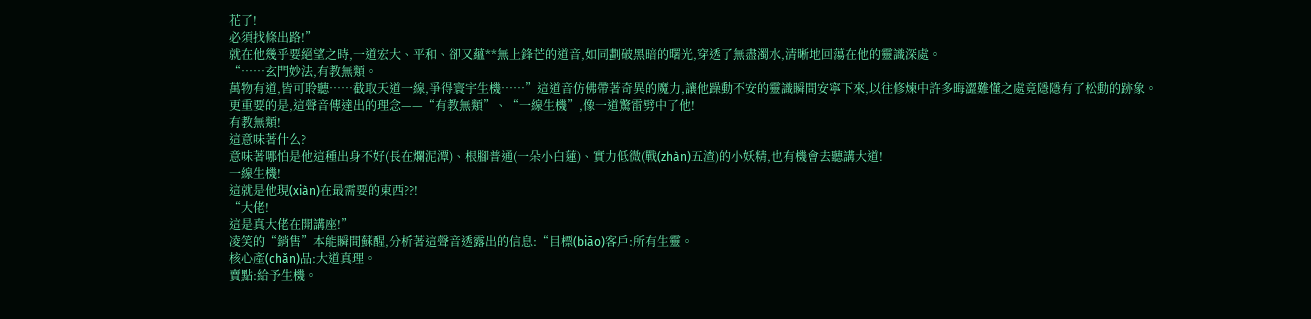花了!
必須找條出路!”
就在他幾乎要絕望之時,一道宏大、平和、卻又蘊**無上鋒芒的道音,如同劃破黑暗的曙光,穿透了無盡濁水,清晰地回蕩在他的靈識深處。
“……玄門妙法,有教無類。
萬物有道,皆可聆聽……截取天道一線,爭得寰宇生機……”這道音仿佛帶著奇異的魔力,讓他躁動不安的靈識瞬間安寧下來,以往修煉中許多晦澀難懂之處竟隱隱有了松動的跡象。
更重要的是,這聲音傳達出的理念——“有教無類”、“一線生機”,像一道驚雷劈中了他!
有教無類!
這意味著什么?
意味著哪怕是他這種出身不好(長在爛泥潭)、根腳普通(一朵小白蓮)、實力低微(戰(zhàn)五渣)的小妖精,也有機會去聽講大道!
一線生機!
這就是他現(xiàn)在最需要的東西??!
“大佬!
這是真大佬在開講座!”
凌笑的“銷售”本能瞬間蘇醒,分析著這聲音透露出的信息:“目標(biāo)客戶:所有生靈。
核心產(chǎn)品:大道真理。
賣點:給予生機。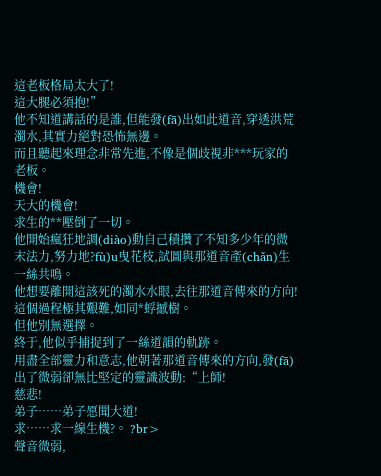這老板格局太大了!
這大腿必須抱!”
他不知道講話的是誰,但能發(fā)出如此道音,穿透洪荒濁水,其實力絕對恐怖無邊。
而且聽起來理念非常先進,不像是個歧視非***玩家的老板。
機會!
天大的機會!
求生的**壓倒了一切。
他開始瘋狂地調(diào)動自己積攢了不知多少年的微末法力,努力地?fù)u曳花枝,試圖與那道音產(chǎn)生一絲共鳴。
他想要離開這該死的濁水水眼,去往那道音傳來的方向!
這個過程極其艱難,如同*蜉撼樹。
但他別無選擇。
終于,他似乎捕捉到了一絲道韻的軌跡。
用盡全部靈力和意志,他朝著那道音傳來的方向,發(fā)出了微弱卻無比堅定的靈識波動:“上師!
慈悲!
弟子……弟子愿聞大道!
求……求一線生機?。 ?br>
聲音微弱,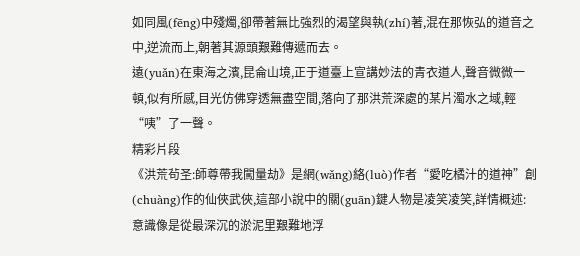如同風(fēng)中殘燭,卻帶著無比強烈的渴望與執(zhí)著,混在那恢弘的道音之中,逆流而上,朝著其源頭艱難傳遞而去。
遠(yuǎn)在東海之濱,昆侖山境,正于道臺上宣講妙法的青衣道人,聲音微微一頓,似有所感,目光仿佛穿透無盡空間,落向了那洪荒深處的某片濁水之域,輕“咦”了一聲。
精彩片段
《洪荒茍圣:師尊帶我闖量劫》是網(wǎng)絡(luò)作者“愛吃橘汁的道神”創(chuàng)作的仙俠武俠,這部小說中的關(guān)鍵人物是凌笑凌笑,詳情概述:意識像是從最深沉的淤泥里艱難地浮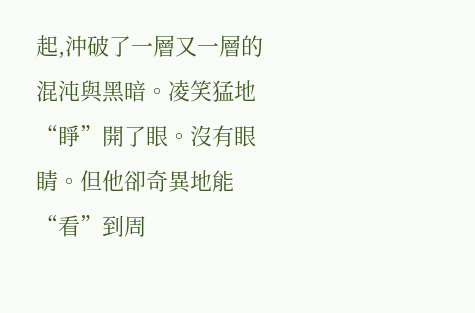起,沖破了一層又一層的混沌與黑暗。凌笑猛地“睜”開了眼。沒有眼睛。但他卻奇異地能“看”到周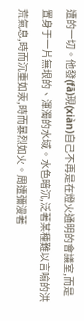遭的一切。他發(fā)現(xiàn)自己不再是在燈火通明的會議室,而是置身于一片無垠的、渾濁的水域。水色暗沉,泛著某種難以言喻的洪荒氣息,時而沉重如汞,時而暴烈如火。周遭彌漫著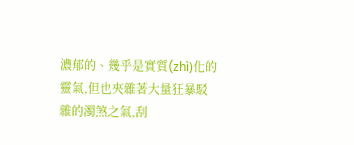濃郁的、幾乎是實質(zhì)化的靈氣,但也夾雜著大量狂暴駁雜的濁煞之氣,刮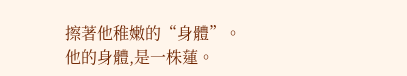擦著他稚嫩的“身體”。他的身體,是一株蓮。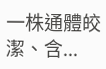一株通體皎潔、含...